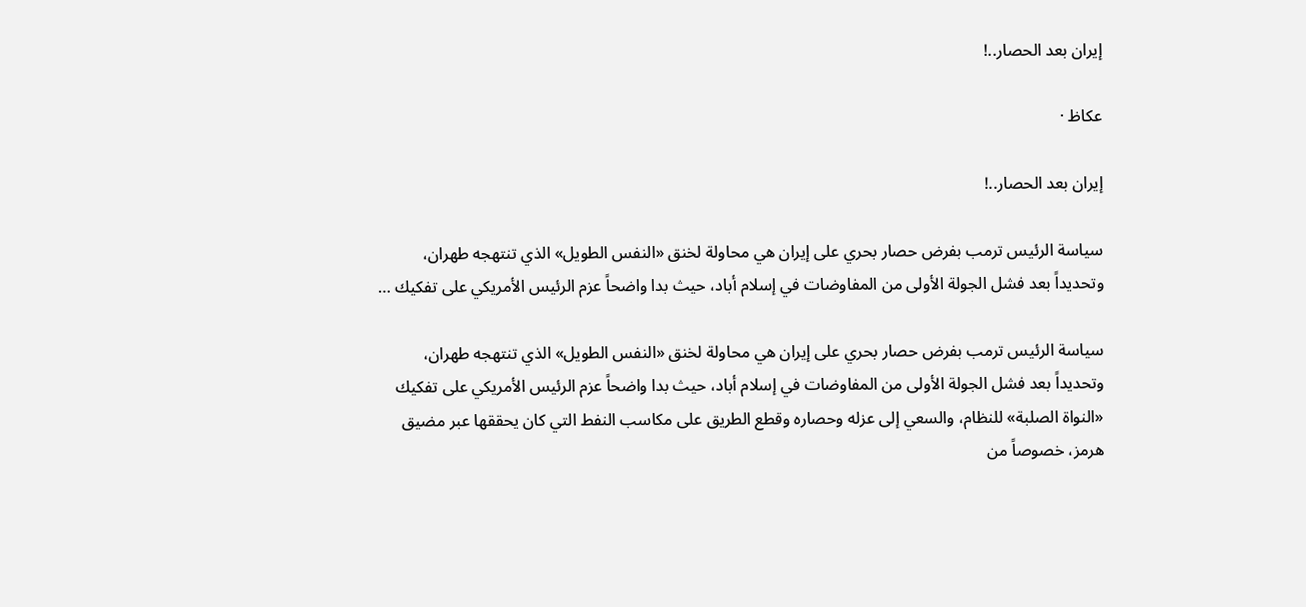إيران بعد الحصار..!

عكاظ ·

إيران بعد الحصار..!

سياسة الرئيس ترمب بفرض حصار بحري على إيران هي محاولة لخنق «النفس الطويل» الذي تنتهجه طهران، وتحديداً بعد فشل الجولة الأولى من المفاوضات في إسلام أباد، حيث بدا واضحاً عزم الرئيس الأمريكي على تفكيك …

سياسة الرئيس ترمب بفرض حصار بحري على إيران هي محاولة لخنق «النفس الطويل» الذي تنتهجه طهران، وتحديداً بعد فشل الجولة الأولى من المفاوضات في إسلام أباد، حيث بدا واضحاً عزم الرئيس الأمريكي على تفكيك «النواة الصلبة» للنظام، والسعي إلى عزله وحصاره وقطع الطريق على مكاسب النفط التي كان يحققها عبر مضيق هرمز، خصوصاً من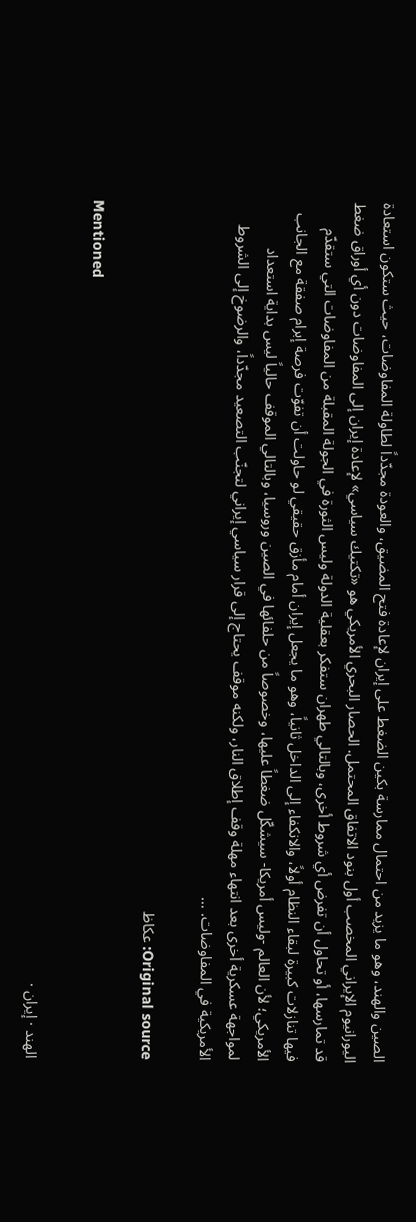الصين والهند، وهو ما يزيد من احتمال ممارسة بكين الضغط على إيران لإعادة فتح المضيق، والعودة مجدّداً لطاولة المفاوضات، حيث ستكون استعادة اليورانيوم الإيراني المخصب أول بنود الاتفاق المحتمل. الحصار البحري الأمريكي هو «تكتيك سياسي» لإعادة إيران إلى المفاوضات دون أي أوراق ضغط قد تمارسها، أو تحاول أن تفرض أي شروط أخرى، وبالتالي طهران ستفكر بعقلية الدولة وليس الثورة في الجولة المقبلة من المفاوضات التي ستقدّم فيها تنازلات كبيرة لبقاء النظام أولاً، والانكفاء إلى الداخل ثانياً، وهو ما يجعل إيران أمام مأزق حقيقي لو حاولت أن تفوّت فرصة إبرام صفقة مع الجانب الأمريكي؛ لأن العالم -وليس أمريكا- سيشكّل ضغطاً عليها، وخصوصاً من حلفائها في الصين وروسيا، وبالتالي الموقف حالياً ليس بداية استعداد لمواجهة عسكرية أخرى بعد انتهاء مهلة وقف إطلاق النار، ولكنه موقف يحتاج إلى قرار سياسي إيراني لتجنّب التصعيد مجدّداً، والرضوخ إلى الشروط الأمريكية في المفاوضات. …

Original source: عكاظ

Mentioned

الهند · إيران ·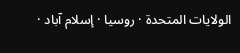الولايات المتحدة · روسيا · إسلام آباد ·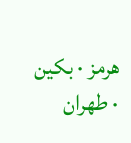هرمز · بكين · طهران